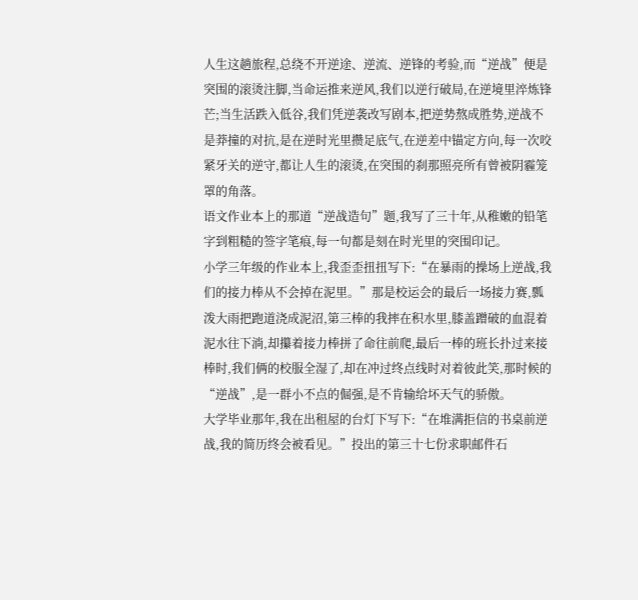人生这趟旅程,总绕不开逆途、逆流、逆锋的考验,而“逆战”便是突围的滚烫注脚,当命运推来逆风,我们以逆行破局,在逆境里淬炼锋芒;当生活跌入低谷,我们凭逆袭改写剧本,把逆势熬成胜势,逆战不是莽撞的对抗,是在逆时光里攒足底气,在逆差中锚定方向,每一次咬紧牙关的逆守,都让人生的滚烫,在突围的刹那照亮所有曾被阴霾笼罩的角落。
语文作业本上的那道“逆战造句”题,我写了三十年,从稚嫩的铅笔字到粗糙的签字笔痕,每一句都是刻在时光里的突围印记。
小学三年级的作业本上,我歪歪扭扭写下:“在暴雨的操场上逆战,我们的接力棒从不会掉在泥里。”那是校运会的最后一场接力赛,瓢泼大雨把跑道浇成泥沼,第三棒的我摔在积水里,膝盖蹭破的血混着泥水往下淌,却攥着接力棒拼了命往前爬,最后一棒的班长扑过来接棒时,我们俩的校服全湿了,却在冲过终点线时对着彼此笑,那时候的“逆战”,是一群小不点的倔强,是不肯输给坏天气的骄傲。
大学毕业那年,我在出租屋的台灯下写下:“在堆满拒信的书桌前逆战,我的简历终会被看见。”投出的第三十七份求职邮件石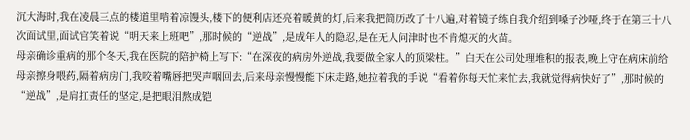沉大海时,我在凌晨三点的楼道里啃着凉馒头,楼下的便利店还亮着暖黄的灯,后来我把简历改了十八遍,对着镜子练自我介绍到嗓子沙哑,终于在第三十八次面试里,面试官笑着说“明天来上班吧”,那时候的“逆战”,是成年人的隐忍,是在无人问津时也不肯熄灭的火苗。
母亲确诊重病的那个冬天,我在医院的陪护椅上写下:“在深夜的病房外逆战,我要做全家人的顶梁柱。”白天在公司处理堆积的报表,晚上守在病床前给母亲擦身喂药,隔着病房门,我咬着嘴唇把哭声咽回去,后来母亲慢慢能下床走路,她拉着我的手说“看着你每天忙来忙去,我就觉得病快好了”,那时候的“逆战”,是肩扛责任的坚定,是把眼泪熬成铠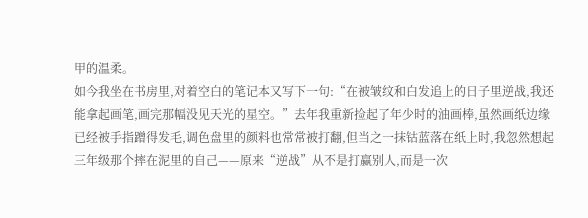甲的温柔。
如今我坐在书房里,对着空白的笔记本又写下一句:“在被皱纹和白发追上的日子里逆战,我还能拿起画笔,画完那幅没见天光的星空。”去年我重新捡起了年少时的油画棒,虽然画纸边缘已经被手指蹭得发毛,调色盘里的颜料也常常被打翻,但当之一抹钴蓝落在纸上时,我忽然想起三年级那个摔在泥里的自己——原来“逆战”从不是打赢别人,而是一次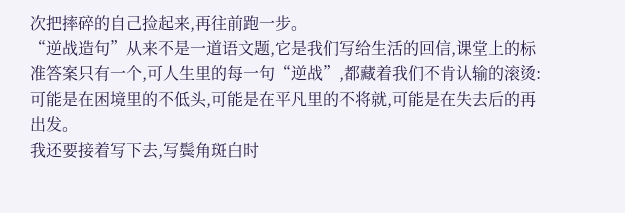次把摔碎的自己捡起来,再往前跑一步。
“逆战造句”从来不是一道语文题,它是我们写给生活的回信,课堂上的标准答案只有一个,可人生里的每一句“逆战”,都藏着我们不肯认输的滚烫:可能是在困境里的不低头,可能是在平凡里的不将就,可能是在失去后的再出发。
我还要接着写下去,写鬓角斑白时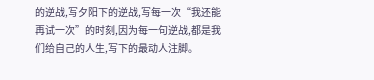的逆战,写夕阳下的逆战,写每一次“我还能再试一次”的时刻,因为每一句逆战,都是我们给自己的人生,写下的最动人注脚。